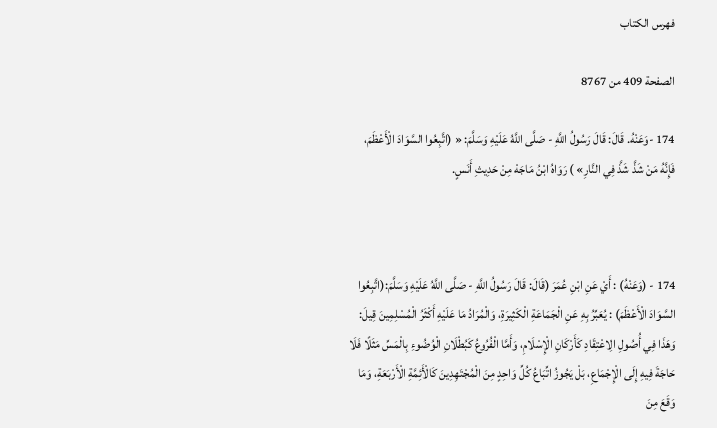فهرس الكتاب

الصفحة 409 من 8767

174 -وَعَنْهُ. قَالَ: قَالَ رَسُولُ اللَّهِ - صَلَّى اللَّهُ عَلَيْهِ وَسَلَّمَ: « (اتَّبِعُوا السَّوَادَ الْأَعْظَمَ، فَإِنَّهُ مَنْ شَذَّ شَذَّ فِي النَّارِ» ) رَوَاهُ ابْنُ مَاجَهْ مِنْ حَدِيثِ أَنَسٍ.



174 - (وَعَنْهُ) : أَيْ عَنِ ابْنِ عُمَرَ (قَالَ: قَالَ رَسُولُ اللَّهِ - صَلَّى اللَّهُ عَلَيْهِ وَسَلَّمَ:(اتَّبِعُوا السَّوَادَ الْأَعْظَمَ) : يُعَبِّرُ بِهِ عَنِ الْجَمَاعَةِ الْكَثِيرَةِ، وَالْمُرَادُ مَا عَلَيْهِ أَكْثَرُ الْمُسْلِمِينَ قِيلَ: وَهَذَا فِي أُصُولِ الِاعْتِقَادِ كَأَرْكَانِ الْإِسْلَامِ، وَأَمَّا الْفُرُوعُ كَبُطْلَانِ الْوُضُوءِ بِالْمَسِّ مَثَلًا فَلَا حَاجَةَ فِيهِ إِلَى الْإِجْمَاعِ، بَلْ يَجُوزُ اتِّبَاعُ كُلِّ وَاحِدٍ مِنَ الْمُجْتَهِدِينَ كَالْأَئِمَّةِ الْأَرْبَعَةِ، وَمَا وَقَعَ مِنَ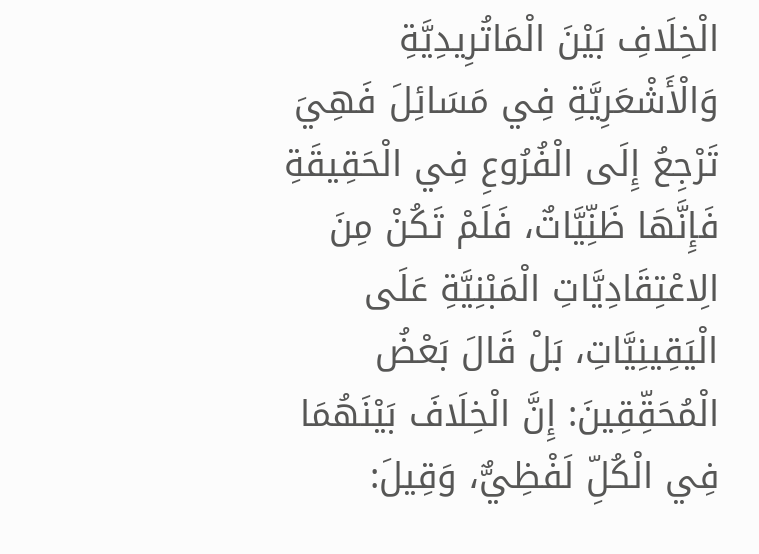الْخِلَافِ بَيْنَ الْمَاتُرِيدِيَّةِ وَالْأَشْعَرِيَّةِ فِي مَسَائِلَ فَهِيَ تَرْجِعُ إِلَى الْفُرُوعِ فِي الْحَقِيقَةِ فَإِنَّهَا ظَنِّيَّاتٌ، فَلَمْ تَكُنْ مِنَ الِاعْتِقَادِيَّاتِ الْمَبْنِيَّةِ عَلَى الْيَقِينِيَّاتِ، بَلْ قَالَ بَعْضُ الْمُحَقِّقِينَ: إِنَّ الْخِلَافَ بَيْنَهُمَا فِي الْكُلِّ لَفْظِيٌّ، وَقِيلَ: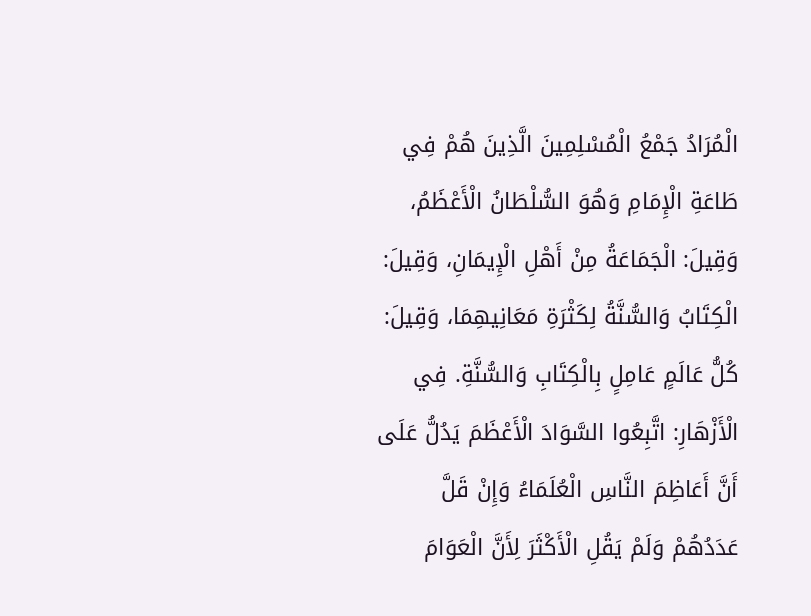الْمُرَادُ جَمْعُ الْمُسْلِمِينَ الَّذِينَ هُمْ فِي طَاعَةِ الْإِمَامِ وَهُوَ السُّلْطَانُ الْأَعْظَمُ، وَقِيلَ: الْجَمَاعَةُ مِنْ أَهْلِ الْإِيمَانِ، وَقِيلَ: الْكِتَابُ وَالسُّنَّةُ لِكَثْرَةِ مَعَانِيهِمَا، وَقِيلَ: كُلُّ عَالَمٍ عَامِلٍ بِالْكِتَابِ وَالسُّنَّةِ. فِي الْأَزْهَارِ: اتَّبِعُوا السَّوَادَ الْأَعْظَمَ يَدُلُّ عَلَى أَنَّ أَعَاظِمَ النَّاسِ الْعُلَمَاءُ وَإِنْ قَلَّ عَدَدُهُمْ وَلَمْ يَقُلِ الْأَكْثَرَ لِأَنَّ الْعَوَامَ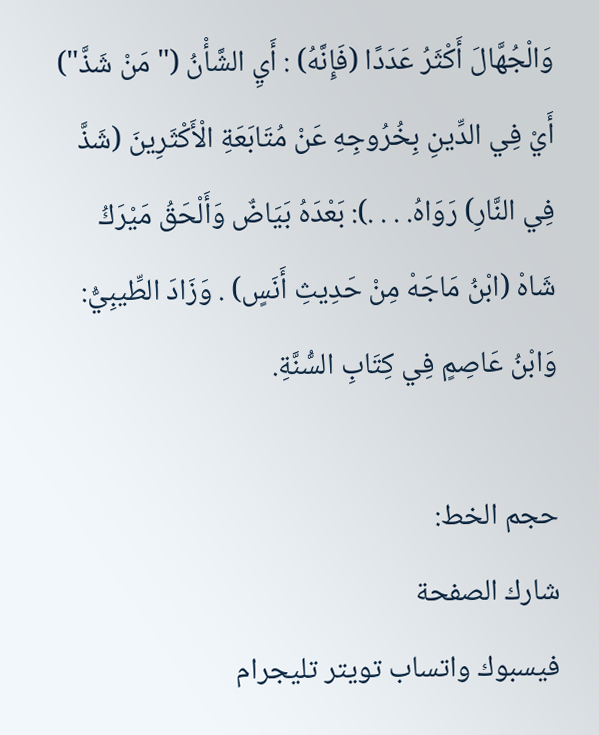وَالْجُهَّالَ أَكْثَرُ عَدَدًا (فَإِنَّهُ) : أَيِ الشَّأْنُ ("مَنْ شَذَّ") أَيْ فِي الدِّينِ بِخُرُوجِهِ عَنْ مُتَابَعَةِ الْأَكْثَرِينَ (شَذَّ فِي النَّارِ) رَوَاهُ. . . .): بَعْدَهُ بَيَاضٌ وَأَلْحَقُ مَيْرَكُ شَاهْ (ابْنُ مَاجَهْ مِنْ حَدِيثِ أَنَسٍ) . وَزَادَ الطِّيبِيُّ: وَابْنُ عَاصِمٍ فِي كِتَابِ السُّنَّةِ.

حجم الخط:
شارك الصفحة
فيسبوك واتساب تويتر تليجرام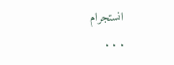انستجرام
. . .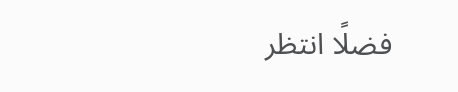فضلًا انتظر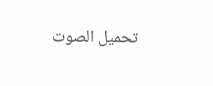تحميل الصوت